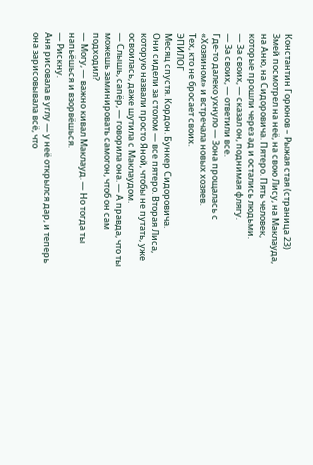Константин Горюнов – Рыжая стая (страница 23)
Змей посмотрел на неё, на свою Лису, на Маклауда, на Аню, на Сидоровича. Пятеро. Пять человек, которые прошли через ад и остались людьми.
— За своих, — сказал он, поднимая флягу.
— За своих, — ответили все.
Где-то далеко ухнуло — Зона прощалась с «Хозяином» и встречала новых хозяев.
Тех, кто не бросает своих.
ЭПИЛОГ
Месяц спустя. Кордон. Бункер Сидоровича.
Они сидели за столом — все пятеро. Вторая Лиса, которую назвали просто Яной, чтобы не путать, уже освоилась, даже шутила с Маклаудом.
— Слышь, сапёр, — говорила она. — А правда, что ты можешь заминировать самогон, чтоб он сам подходил?
— Могу, — важно кивал Маклауд. — Но тогда ты напьёшься и взорвёшься.
— Рискну.
Аня рисовала в углу — у неё открылся дар, и теперь она зарисовывала всё, что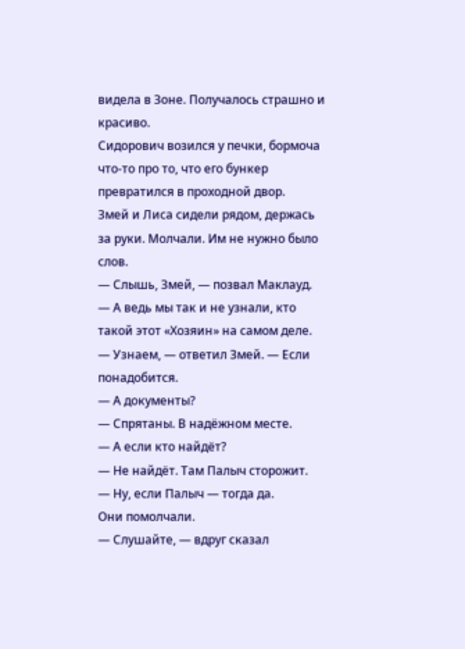видела в Зоне. Получалось страшно и красиво.
Сидорович возился у печки, бормоча что-то про то, что его бункер превратился в проходной двор.
Змей и Лиса сидели рядом, держась за руки. Молчали. Им не нужно было слов.
— Слышь, Змей, — позвал Маклауд. — А ведь мы так и не узнали, кто такой этот «Хозяин» на самом деле.
— Узнаем, — ответил Змей. — Если понадобится.
— А документы?
— Спрятаны. В надёжном месте.
— А если кто найдёт?
— Не найдёт. Там Палыч сторожит.
— Ну, если Палыч — тогда да.
Они помолчали.
— Слушайте, — вдруг сказал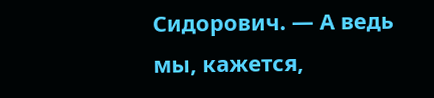Сидорович. — А ведь мы, кажется,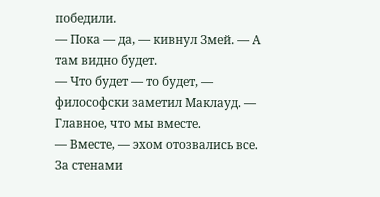победили.
— Пока — да, — кивнул Змей. — А там видно будет.
— Что будет — то будет, — философски заметил Маклауд. — Главное, что мы вместе.
— Вместе, — эхом отозвались все.
За стенами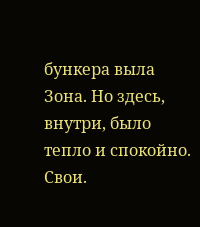бункера выла Зона. Но здесь, внутри, было тепло и спокойно.
Свои.